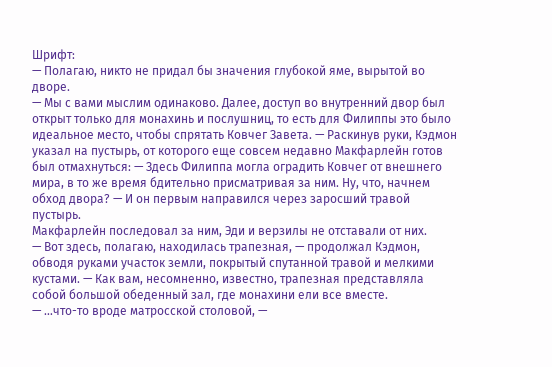Шрифт:
— Полагаю, никто не придал бы значения глубокой яме, вырытой во дворе.
— Мы с вами мыслим одинаково. Далее, доступ во внутренний двор был открыт только для монахинь и послушниц, то есть для Филиппы это было идеальное место, чтобы спрятать Ковчег Завета. — Раскинув руки, Кэдмон указал на пустырь, от которого еще совсем недавно Макфарлейн готов был отмахнуться: — Здесь Филиппа могла оградить Ковчег от внешнего мира, в то же время бдительно присматривая за ним. Ну, что, начнем обход двора? — И он первым направился через заросший травой пустырь.
Макфарлейн последовал за ним, Эди и верзилы не отставали от них.
— Вот здесь, полагаю, находилась трапезная, — продолжал Кэдмон, обводя руками участок земли, покрытый спутанной травой и мелкими кустами. — Как вам, несомненно, известно, трапезная представляла собой большой обеденный зал, где монахини ели все вместе.
— …что-то вроде матросской столовой, —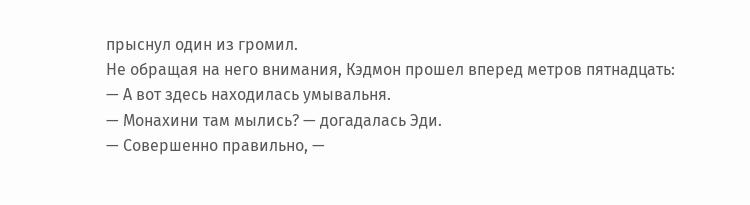прыснул один из громил.
Не обращая на него внимания, Кэдмон прошел вперед метров пятнадцать:
— А вот здесь находилась умывальня.
— Монахини там мылись? — догадалась Эди.
— Совершенно правильно, —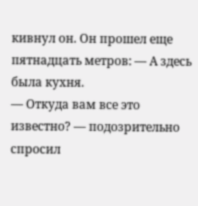кивнул он. Он прошел еще пятнадцать метров: — А здесь была кухня.
— Откуда вам все это известно? — подозрительно спросил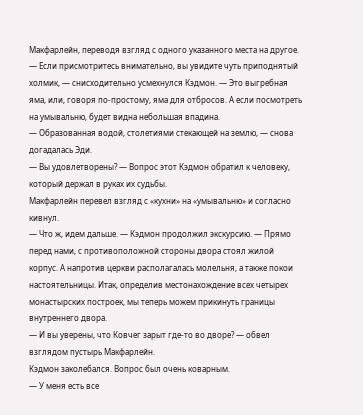Макфарлейн, переводя взгляд с одного указанного места на другое.
— Если присмотритесь внимательно, вы увидите чуть приподнятый холмик, — снисходительно усмехнулся Кэдмон. — Это выгребная яма, или, говоря по-простому, яма для отбросов. А если посмотреть на умывальню, будет видна небольшая впадина.
— Образованная водой, столетиями стекающей на землю, — снова догадалась Эди.
— Вы удовлетворены? — Вопрос этот Кэдмон обратил к человеку, который держал в руках их судьбы.
Макфарлейн перевел взгляд с «кухни» на «умывальню» и согласно кивнул.
— Что ж, идем дальше. — Кэдмон продолжил экскурсию. — Прямо перед нами, с противоположной стороны двора стоял жилой корпус. А напротив церкви располагалась молельня, а также покои настоятельницы. Итак, определив местонахождение всех четырех монастырских построек, мы теперь можем прикинуть границы внутреннего двора.
— И вы уверены, что Ковчег зарыт где-то во дворе? — обвел взглядом пустырь Макфарлейн.
Кэдмон заколебался. Вопрос был очень коварным.
— У меня есть все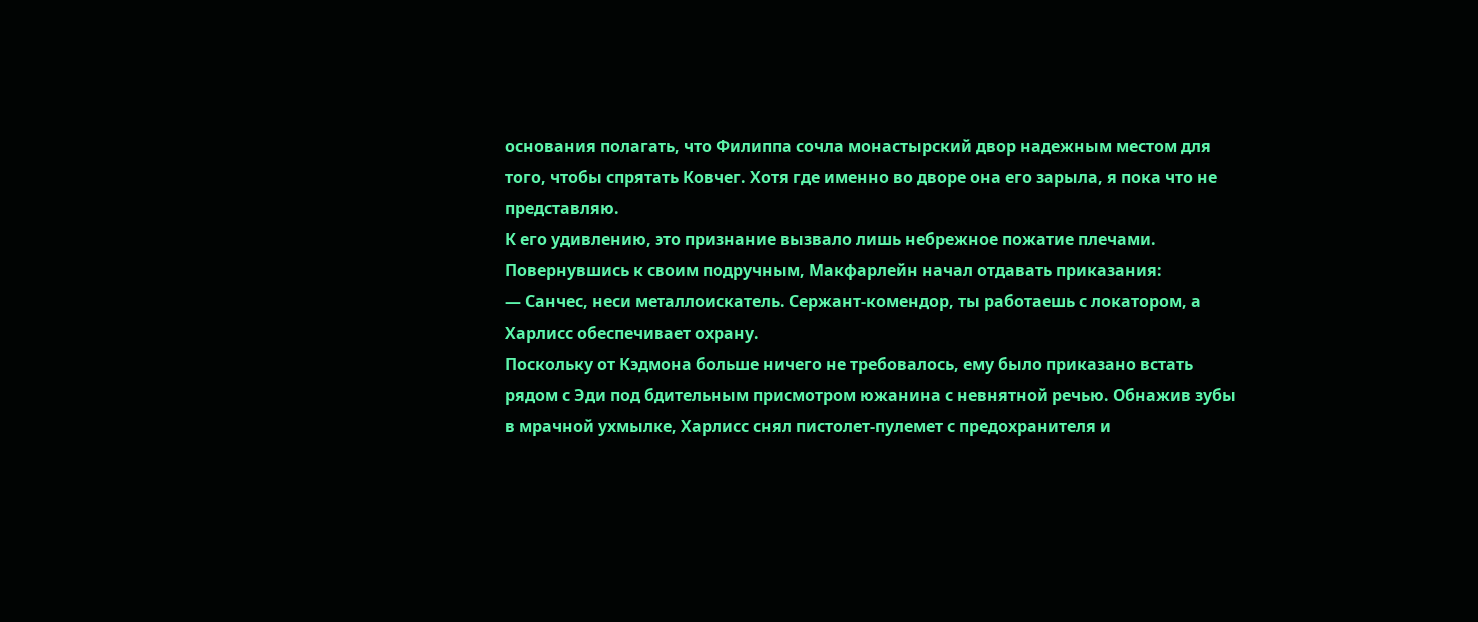основания полагать, что Филиппа сочла монастырский двор надежным местом для того, чтобы спрятать Ковчег. Хотя где именно во дворе она его зарыла, я пока что не представляю.
К его удивлению, это признание вызвало лишь небрежное пожатие плечами. Повернувшись к своим подручным, Макфарлейн начал отдавать приказания:
— Санчес, неси металлоискатель. Сержант-комендор, ты работаешь с локатором, а Харлисс обеспечивает охрану.
Поскольку от Кэдмона больше ничего не требовалось, ему было приказано встать рядом с Эди под бдительным присмотром южанина с невнятной речью. Обнажив зубы в мрачной ухмылке, Харлисс снял пистолет-пулемет с предохранителя и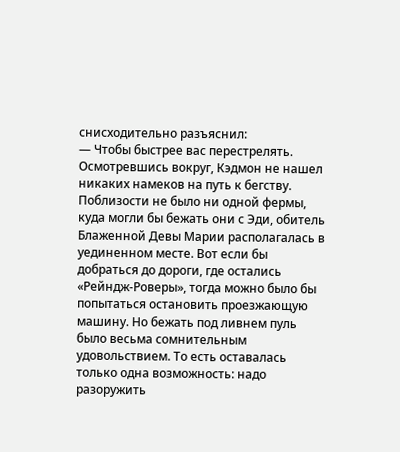снисходительно разъяснил:
— Чтобы быстрее вас перестрелять.
Осмотревшись вокруг, Кэдмон не нашел никаких намеков на путь к бегству. Поблизости не было ни одной фермы, куда могли бы бежать они с Эди, обитель Блаженной Девы Марии располагалась в уединенном месте. Вот если бы добраться до дороги, где остались «Рейндж-Роверы», тогда можно было бы попытаться остановить проезжающую машину. Но бежать под ливнем пуль было весьма сомнительным удовольствием. То есть оставалась только одна возможность: надо разоружить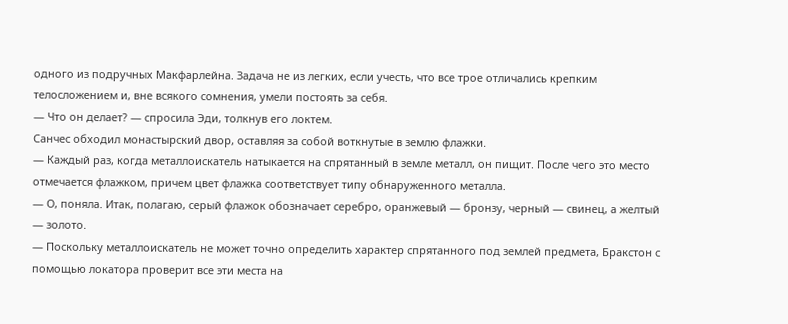одного из подручных Макфарлейна. Задача не из легких, если учесть, что все трое отличались крепким телосложением и, вне всякого сомнения, умели постоять за себя.
— Что он делает? — спросила Эди, толкнув его локтем.
Санчес обходил монастырский двор, оставляя за собой воткнутые в землю флажки.
— Каждый раз, когда металлоискатель натыкается на спрятанный в земле металл, он пищит. После чего это место отмечается флажком, причем цвет флажка соответствует типу обнаруженного металла.
— О, поняла. Итак, полагаю, серый флажок обозначает серебро, оранжевый — бронзу, черный — свинец, а желтый — золото.
— Поскольку металлоискатель не может точно определить характер спрятанного под землей предмета, Бракстон с помощью локатора проверит все эти места на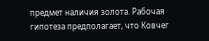предмет наличия золота. Рабочая гипотеза предполагает, что Ковчег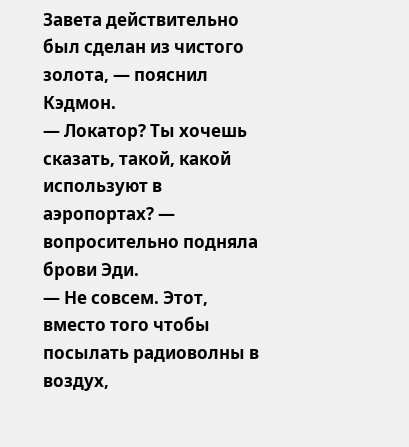Завета действительно был сделан из чистого золота, — пояснил Кэдмон.
— Локатор? Ты хочешь сказать, такой, какой используют в аэропортах? — вопросительно подняла брови Эди.
— Не совсем. Этот, вместо того чтобы посылать радиоволны в воздух,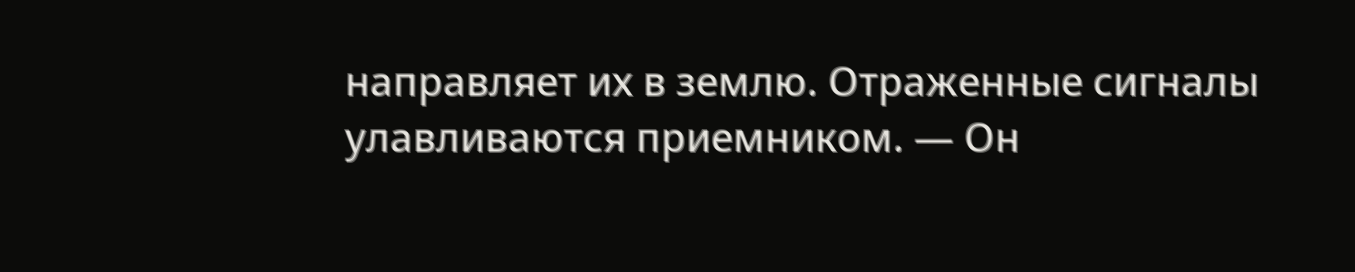направляет их в землю. Отраженные сигналы улавливаются приемником. — Он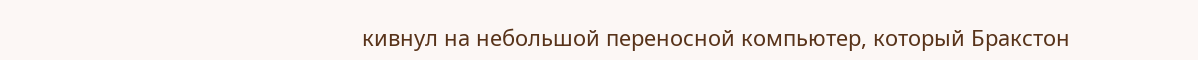кивнул на небольшой переносной компьютер, который Бракстон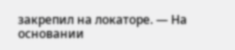закрепил на локаторе. — На основании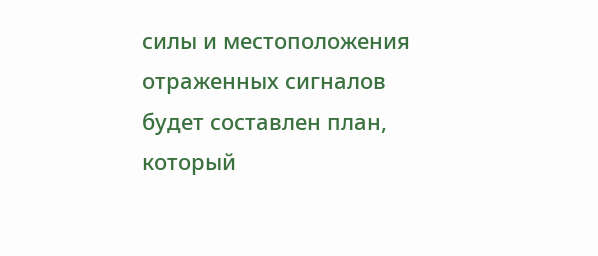силы и местоположения отраженных сигналов будет составлен план, который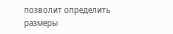позволит определить размеры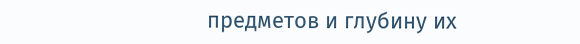предметов и глубину их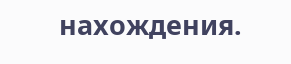нахождения.